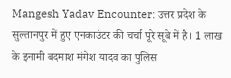Mangesh Yadav Encounter: उत्तर प्रदेश के सुल्तानपुर में हुए एनकाउंटर की चर्चा पूरे सूबे में है। 1 लाख के इनामी बदमाश मंगेश यादव का पुलिस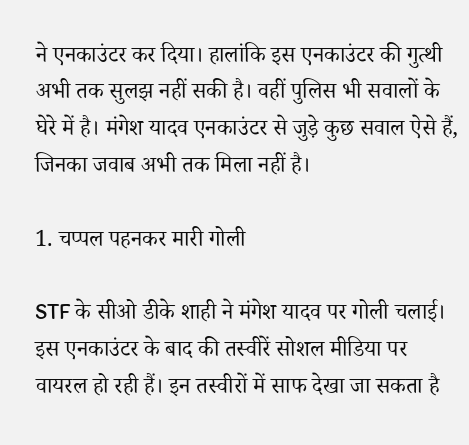ने एनकाउंटर कर दिया। हालांकि इस एनकाउंटर की गुत्थी अभी तक सुलझ नहीं सकी है। वहीं पुलिस भी सवालों के घेरे में है। मंगेश यादव एनकाउंटर से जुड़े कुछ सवाल ऐसे हैं, जिनका जवाब अभी तक मिला नहीं है।

1. चप्पल पहनकर मारी गोली

STF के सीओ डीके शाही ने मंगेश यादव पर गोली चलाई। इस एनकाउंटर के बाद की तस्वीरें सोशल मीडिया पर वायरल हो रही हैं। इन तस्वीरों में साफ देखा जा सकता है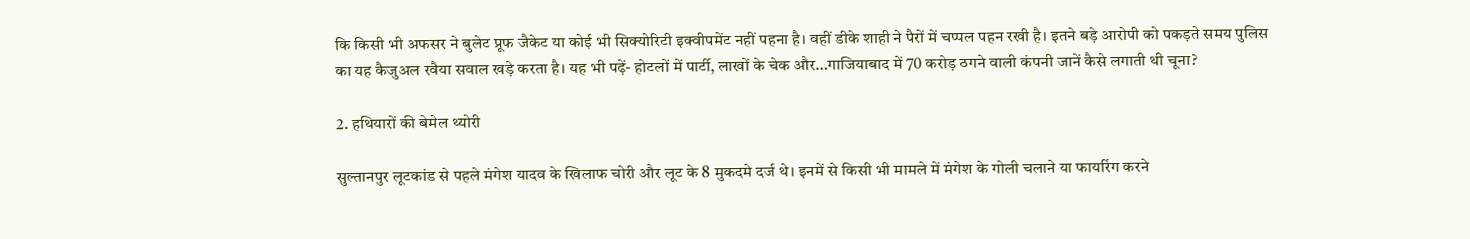कि किसी भी अफसर ने बुलेट प्रूफ जैकेट या कोई भी सिक्योरिटी इक्वीपमेंट नहीं पहना है। वहीं डीके शाही ने पैरों में चप्पल पहन रखी है। इतने बड़े आरोपी को पकड़ते समय पुलिस का यह कैजुअल रवैया सवाल खड़े करता है। यह भी पढ़ें- होटलों में पार्टी, लाखों के चेक और…गाजियाबाद में 70 करोड़ ठगने वाली कंपनी जानें कैसे लगाती थी चूना?

2. हथियारों की बेमेल थ्योरी

सुल्तानपुर लूटकांड से पहले मंगेश यादव के खिलाफ चोरी और लूट के 8 मुकदमे दर्ज थे। इनमें से किसी भी मामले में मंगेश के गोली चलाने या फायरिंग करने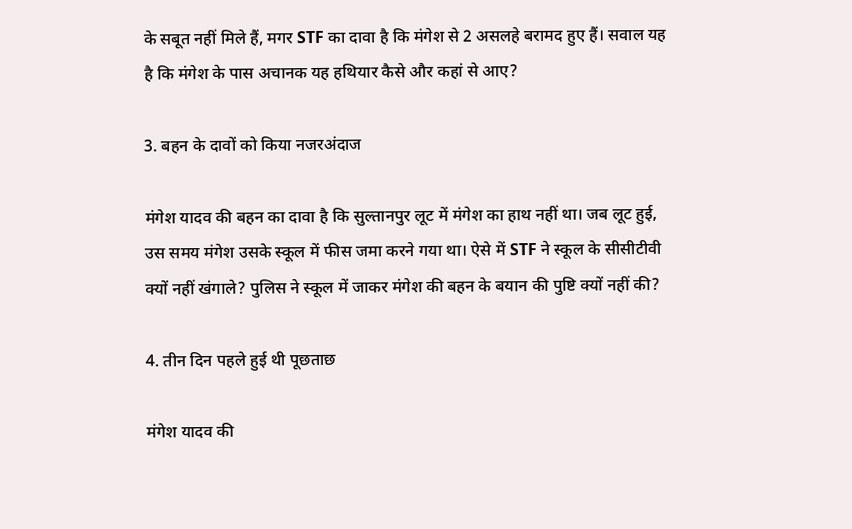के सबूत नहीं मिले हैं, मगर STF का दावा है कि मंगेश से 2 असलहे बरामद हुए हैं। सवाल यह है कि मंगेश के पास अचानक यह हथियार कैसे और कहां से आए?

3. बहन के दावों को किया नजरअंदाज

मंगेश यादव की बहन का दावा है कि सुल्तानपुर लूट में मंगेश का हाथ नहीं था। जब लूट हुई, उस समय मंगेश उसके स्कूल में फीस जमा करने गया था। ऐसे में STF ने स्कूल के सीसीटीवी क्यों नहीं खंगाले? पुलिस ने स्कूल में जाकर मंगेश की बहन के बयान की पुष्टि क्यों नहीं की?

4. तीन दिन पहले हुई थी पूछताछ

मंगेश यादव की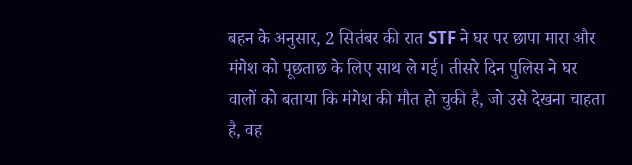बहन के अनुसार, 2 सितंबर की रात STF ने घर पर छापा मारा और मंगेश को पूछताछ के लिए साथ ले गई। तीसरे दिन पुलिस ने घर वालों को बताया कि मंगेश की मौत हो चुकी है, जो उसे देखना चाहता है, वह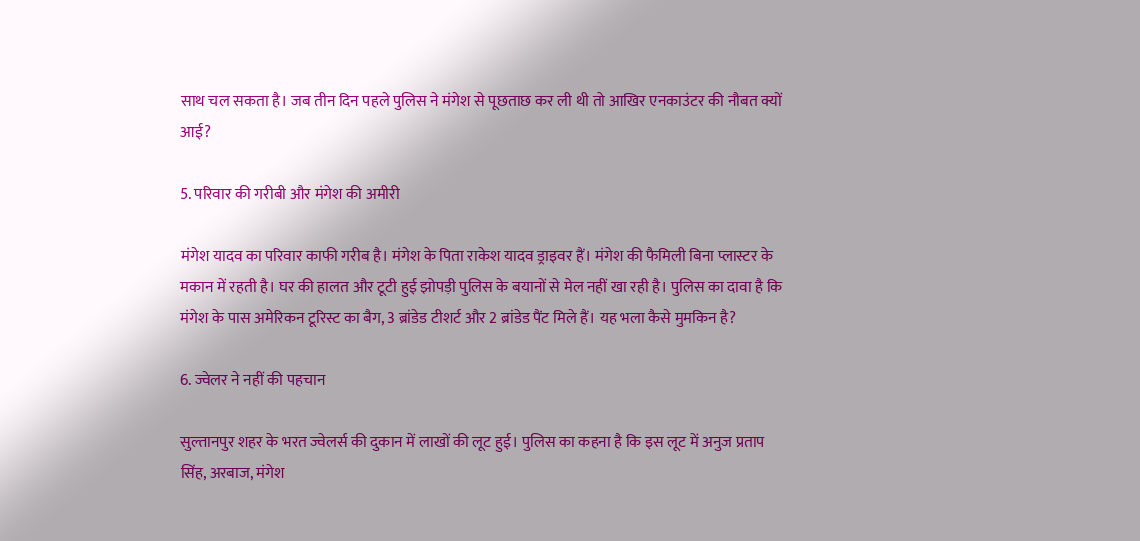साथ चल सकता है। जब तीन दिन पहले पुलिस ने मंगेश से पूछताछ कर ली थी तो आखिर एनकाउंटर की नौबत क्यों आई?

5. परिवार की गरीबी और मंगेश की अमीरी

मंगेश यादव का परिवार काफी गरीब है। मंगेश के पिता राकेश यादव ड्राइवर हैं। मंगेश की फैमिली बिना प्लास्टर के मकान में रहती है। घर की हालत और टूटी हुई झोपड़ी पुलिस के बयानों से मेल नहीं खा रही है। पुलिस का दावा है कि मंगेश के पास अमेरिकन टूरिस्ट का बैग, 3 ब्रांडेड टीशर्ट और 2 ब्रांडेड पैंट मिले हैं। यह भला कैसे मुमकिन है?

6. ज्वेलर ने नहीं की पहचान

सुल्तानपुर शहर के भरत ज्वेलर्स की दुकान में लाखों की लूट हुई। पुलिस का कहना है कि इस लूट में अनुज प्रताप सिंह, अरबाज, मंगेश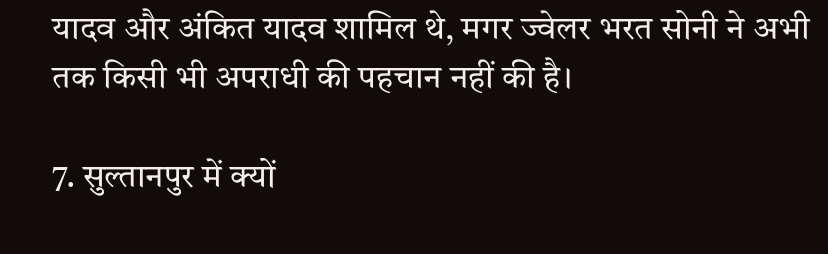यादव और अंकित यादव शामिल थे, मगर ज्वेलर भरत सोनी ने अभी तक किसी भी अपराधी की पहचान नहीं की है।

7. सुल्तानपुर में क्यों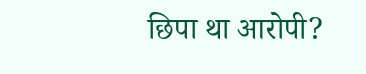छिपा था आरोपी?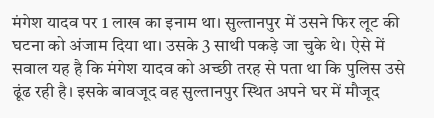मंगेश यादव पर 1 लाख का इनाम था। सुल्तानपुर में उसने फिर लूट की घटना को अंजाम दिया था। उसके 3 साथी पकड़े जा चुके थे। ऐसे में सवाल यह है कि मंगेश यादव को अच्छी तरह से पता था कि पुलिस उसे ढूंढ रही है। इसके बावजूद वह सुल्तानपुर स्थित अपने घर में मौजूद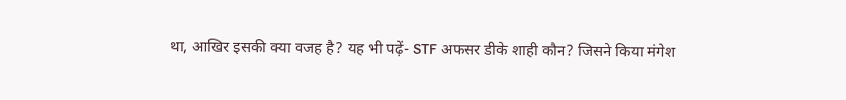था, आखिर इसकी क्या वजह है? यह भी पढ़ें- STF अफसर डीके शाही कौन? जिसने किया मंगेश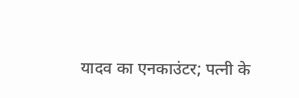यादव का एनकाउंटर; पत्नी के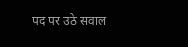पद पर उठे सवाल